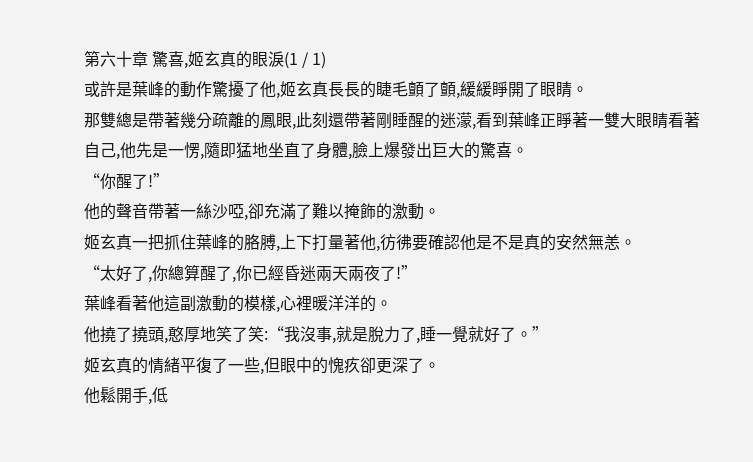第六十章 驚喜,姬玄真的眼淚(1 / 1)
或許是葉峰的動作驚擾了他,姬玄真長長的睫毛顫了顫,緩緩睜開了眼睛。
那雙總是帶著幾分疏離的鳳眼,此刻還帶著剛睡醒的迷濛,看到葉峰正睜著一雙大眼睛看著自己,他先是一愣,隨即猛地坐直了身體,臉上爆發出巨大的驚喜。
“你醒了!”
他的聲音帶著一絲沙啞,卻充滿了難以掩飾的激動。
姬玄真一把抓住葉峰的胳膊,上下打量著他,彷彿要確認他是不是真的安然無恙。
“太好了,你總算醒了,你已經昏迷兩天兩夜了!”
葉峰看著他這副激動的模樣,心裡暖洋洋的。
他撓了撓頭,憨厚地笑了笑:“我沒事,就是脫力了,睡一覺就好了。”
姬玄真的情緒平復了一些,但眼中的愧疚卻更深了。
他鬆開手,低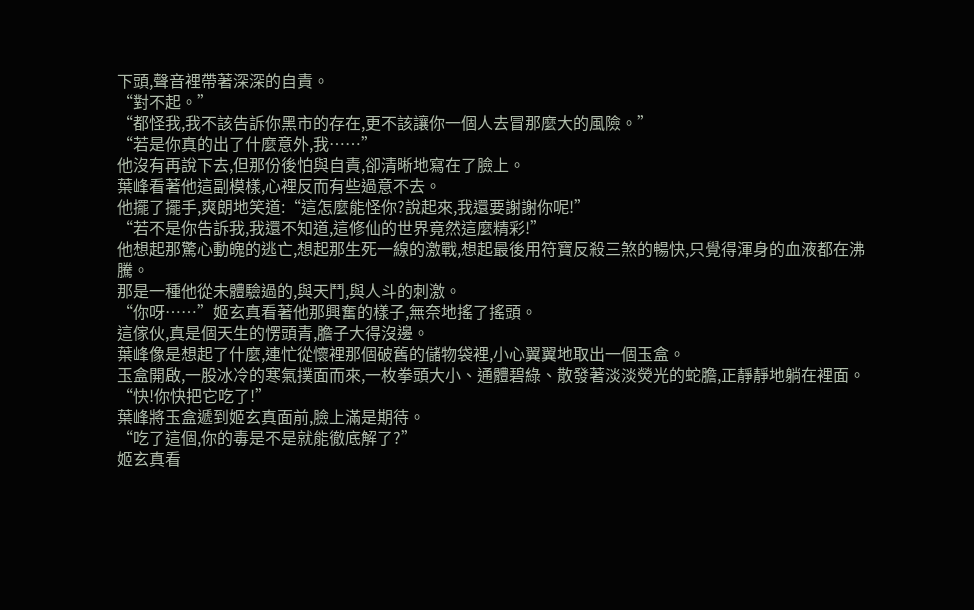下頭,聲音裡帶著深深的自責。
“對不起。”
“都怪我,我不該告訴你黑市的存在,更不該讓你一個人去冒那麼大的風險。”
“若是你真的出了什麼意外,我……”
他沒有再說下去,但那份後怕與自責,卻清晰地寫在了臉上。
葉峰看著他這副模樣,心裡反而有些過意不去。
他擺了擺手,爽朗地笑道:“這怎麼能怪你?說起來,我還要謝謝你呢!”
“若不是你告訴我,我還不知道,這修仙的世界竟然這麼精彩!”
他想起那驚心動魄的逃亡,想起那生死一線的激戰,想起最後用符寶反殺三煞的暢快,只覺得渾身的血液都在沸騰。
那是一種他從未體驗過的,與天鬥,與人斗的刺激。
“你呀……”姬玄真看著他那興奮的樣子,無奈地搖了搖頭。
這傢伙,真是個天生的愣頭青,膽子大得沒邊。
葉峰像是想起了什麼,連忙從懷裡那個破舊的儲物袋裡,小心翼翼地取出一個玉盒。
玉盒開啟,一股冰冷的寒氣撲面而來,一枚拳頭大小、通體碧綠、散發著淡淡熒光的蛇膽,正靜靜地躺在裡面。
“快!你快把它吃了!”
葉峰將玉盒遞到姬玄真面前,臉上滿是期待。
“吃了這個,你的毒是不是就能徹底解了?”
姬玄真看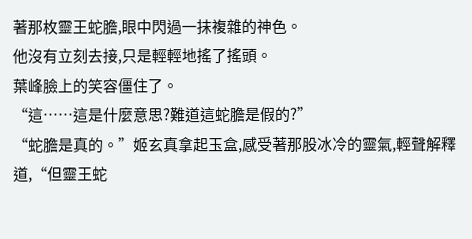著那枚靈王蛇膽,眼中閃過一抹複雜的神色。
他沒有立刻去接,只是輕輕地搖了搖頭。
葉峰臉上的笑容僵住了。
“這……這是什麼意思?難道這蛇膽是假的?”
“蛇膽是真的。”姬玄真拿起玉盒,感受著那股冰冷的靈氣,輕聲解釋道,“但靈王蛇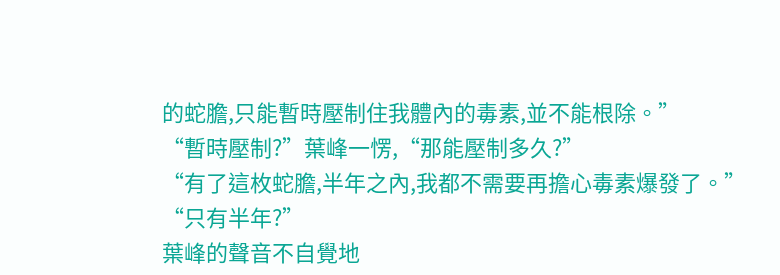的蛇膽,只能暫時壓制住我體內的毒素,並不能根除。”
“暫時壓制?”葉峰一愣,“那能壓制多久?”
“有了這枚蛇膽,半年之內,我都不需要再擔心毒素爆發了。”
“只有半年?”
葉峰的聲音不自覺地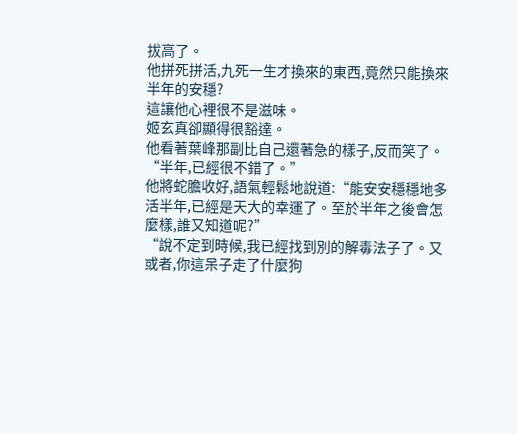拔高了。
他拼死拼活,九死一生才換來的東西,竟然只能換來半年的安穩?
這讓他心裡很不是滋味。
姬玄真卻顯得很豁達。
他看著葉峰那副比自己還著急的樣子,反而笑了。
“半年,已經很不錯了。”
他將蛇膽收好,語氣輕鬆地說道:“能安安穩穩地多活半年,已經是天大的幸運了。至於半年之後會怎麼樣,誰又知道呢?”
“說不定到時候,我已經找到別的解毒法子了。又或者,你這呆子走了什麼狗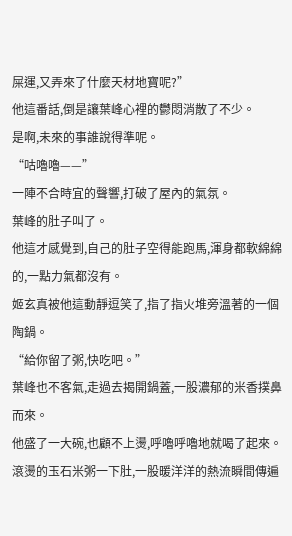屎運,又弄來了什麼天材地寶呢?”
他這番話,倒是讓葉峰心裡的鬱悶消散了不少。
是啊,未來的事誰說得準呢。
“咕嚕嚕——”
一陣不合時宜的聲響,打破了屋內的氣氛。
葉峰的肚子叫了。
他這才感覺到,自己的肚子空得能跑馬,渾身都軟綿綿的,一點力氣都沒有。
姬玄真被他這動靜逗笑了,指了指火堆旁溫著的一個陶鍋。
“給你留了粥,快吃吧。”
葉峰也不客氣,走過去揭開鍋蓋,一股濃郁的米香撲鼻而來。
他盛了一大碗,也顧不上燙,呼嚕呼嚕地就喝了起來。
滾燙的玉石米粥一下肚,一股暖洋洋的熱流瞬間傳遍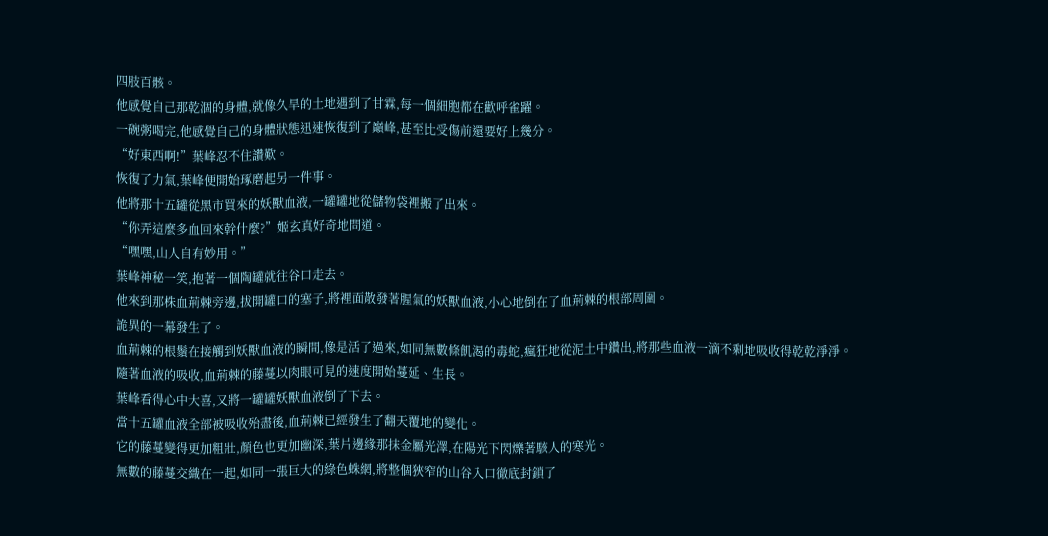四肢百骸。
他感覺自己那乾涸的身體,就像久旱的土地遇到了甘霖,每一個細胞都在歡呼雀躍。
一碗粥喝完,他感覺自己的身體狀態迅速恢復到了巔峰,甚至比受傷前還要好上幾分。
“好東西啊!”葉峰忍不住讚歎。
恢復了力氣,葉峰便開始琢磨起另一件事。
他將那十五罐從黑市買來的妖獸血液,一罐罐地從儲物袋裡搬了出來。
“你弄這麼多血回來幹什麼?”姬玄真好奇地問道。
“嘿嘿,山人自有妙用。”
葉峰神秘一笑,抱著一個陶罐就往谷口走去。
他來到那株血荊棘旁邊,拔開罐口的塞子,將裡面散發著腥氣的妖獸血液,小心地倒在了血荊棘的根部周圍。
詭異的一幕發生了。
血荊棘的根鬚在接觸到妖獸血液的瞬間,像是活了過來,如同無數條飢渴的毒蛇,瘋狂地從泥土中鑽出,將那些血液一滴不剩地吸收得乾乾淨淨。
隨著血液的吸收,血荊棘的藤蔓以肉眼可見的速度開始蔓延、生長。
葉峰看得心中大喜,又將一罐罐妖獸血液倒了下去。
當十五罐血液全部被吸收殆盡後,血荊棘已經發生了翻天覆地的變化。
它的藤蔓變得更加粗壯,顏色也更加幽深,葉片邊緣那抹金屬光澤,在陽光下閃爍著駭人的寒光。
無數的藤蔓交織在一起,如同一張巨大的綠色蛛網,將整個狹窄的山谷入口徹底封鎖了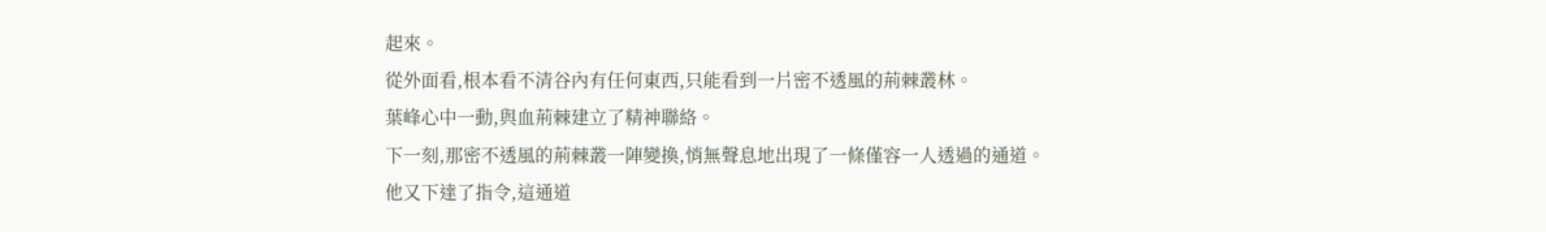起來。
從外面看,根本看不清谷內有任何東西,只能看到一片密不透風的荊棘叢林。
葉峰心中一動,與血荊棘建立了精神聯絡。
下一刻,那密不透風的荊棘叢一陣變換,悄無聲息地出現了一條僅容一人透過的通道。
他又下達了指令,這通道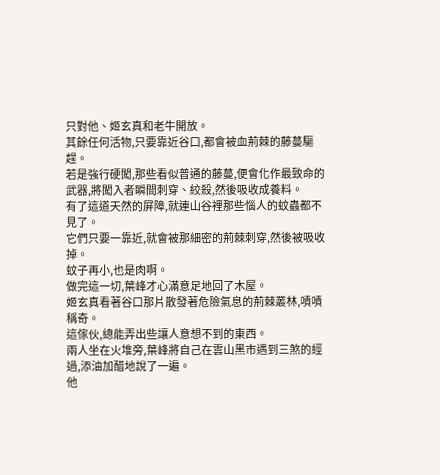只對他、姬玄真和老牛開放。
其餘任何活物,只要靠近谷口,都會被血荊棘的藤蔓驅趕。
若是強行硬闖,那些看似普通的藤蔓,便會化作最致命的武器,將闖入者瞬間刺穿、絞殺,然後吸收成養料。
有了這道天然的屏障,就連山谷裡那些惱人的蚊蟲都不見了。
它們只要一靠近,就會被那細密的荊棘刺穿,然後被吸收掉。
蚊子再小,也是肉啊。
做完這一切,葉峰才心滿意足地回了木屋。
姬玄真看著谷口那片散發著危險氣息的荊棘叢林,嘖嘖稱奇。
這傢伙,總能弄出些讓人意想不到的東西。
兩人坐在火堆旁,葉峰將自己在雲山黑市遇到三煞的經過,添油加醋地說了一遍。
他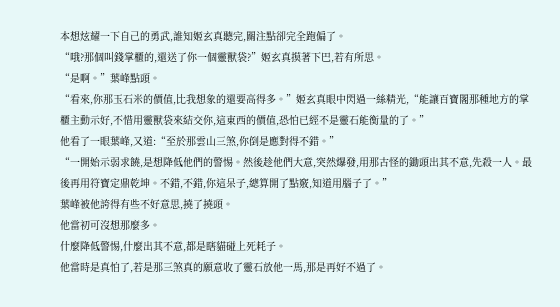本想炫耀一下自己的勇武,誰知姬玄真聽完,關注點卻完全跑偏了。
“哦?那個叫錢掌櫃的,還送了你一個靈獸袋?”姬玄真摸著下巴,若有所思。
“是啊。”葉峰點頭。
“看來,你那玉石米的價值,比我想象的還要高得多。”姬玄真眼中閃過一絲精光,“能讓百寶閣那種地方的掌櫃主動示好,不惜用靈獸袋來結交你,這東西的價值,恐怕已經不是靈石能衡量的了。”
他看了一眼葉峰,又道:“至於那雲山三煞,你倒是應對得不錯。”
“一開始示弱求饒,是想降低他們的警惕。然後趁他們大意,突然爆發,用那古怪的鋤頭出其不意,先殺一人。最後再用符寶定鼎乾坤。不錯,不錯,你這呆子,總算開了點竅,知道用腦子了。”
葉峰被他誇得有些不好意思,撓了撓頭。
他當初可沒想那麼多。
什麼降低警惕,什麼出其不意,都是瞎貓碰上死耗子。
他當時是真怕了,若是那三煞真的願意收了靈石放他一馬,那是再好不過了。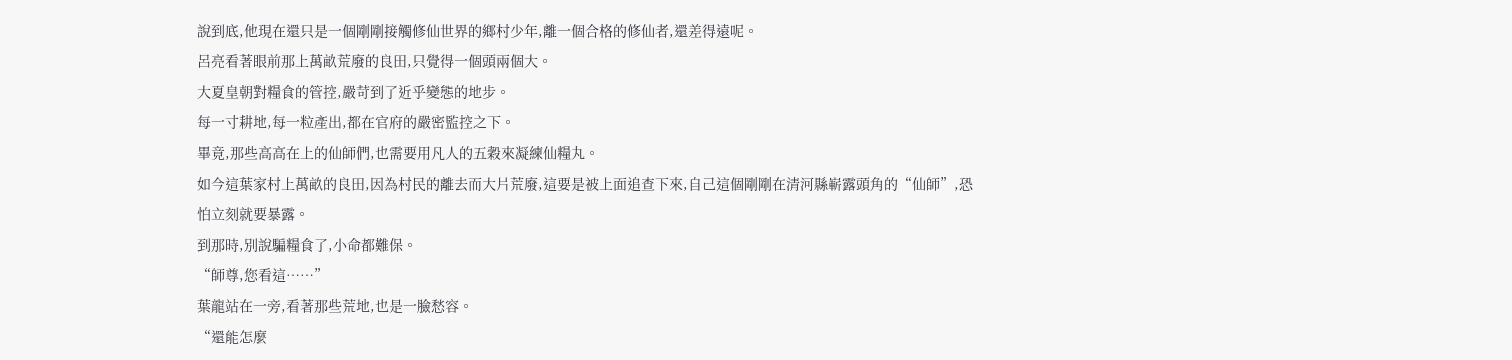說到底,他現在還只是一個剛剛接觸修仙世界的鄉村少年,離一個合格的修仙者,還差得遠呢。
呂亮看著眼前那上萬畝荒廢的良田,只覺得一個頭兩個大。
大夏皇朝對糧食的管控,嚴苛到了近乎變態的地步。
每一寸耕地,每一粒產出,都在官府的嚴密監控之下。
畢竟,那些高高在上的仙師們,也需要用凡人的五穀來凝練仙糧丸。
如今這葉家村上萬畝的良田,因為村民的離去而大片荒廢,這要是被上面追查下來,自己這個剛剛在清河縣嶄露頭角的“仙師”,恐怕立刻就要暴露。
到那時,別說騙糧食了,小命都難保。
“師尊,您看這……”
葉龍站在一旁,看著那些荒地,也是一臉愁容。
“還能怎麼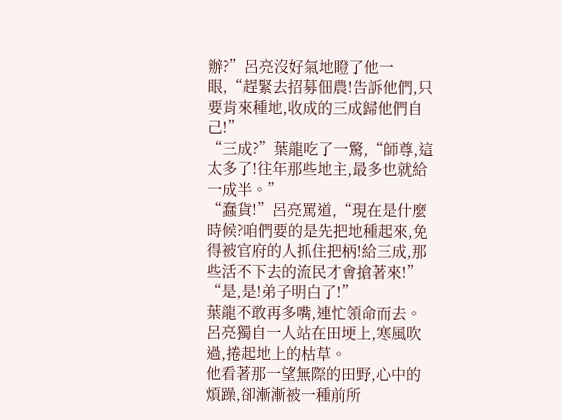辦?”呂亮沒好氣地瞪了他一眼,“趕緊去招募佃農!告訴他們,只要肯來種地,收成的三成歸他們自己!”
“三成?”葉龍吃了一驚,“師尊,這太多了!往年那些地主,最多也就給一成半。”
“蠢貨!”呂亮罵道,“現在是什麼時候?咱們要的是先把地種起來,免得被官府的人抓住把柄!給三成,那些活不下去的流民才會搶著來!”
“是,是!弟子明白了!”
葉龍不敢再多嘴,連忙領命而去。
呂亮獨自一人站在田埂上,寒風吹過,捲起地上的枯草。
他看著那一望無際的田野,心中的煩躁,卻漸漸被一種前所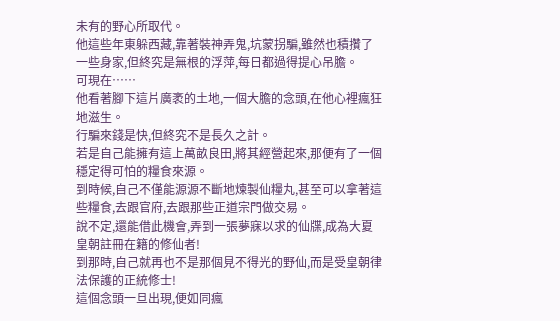未有的野心所取代。
他這些年東躲西藏,靠著裝神弄鬼,坑蒙拐騙,雖然也積攢了一些身家,但終究是無根的浮萍,每日都過得提心吊膽。
可現在……
他看著腳下這片廣袤的土地,一個大膽的念頭,在他心裡瘋狂地滋生。
行騙來錢是快,但終究不是長久之計。
若是自己能擁有這上萬畝良田,將其經營起來,那便有了一個穩定得可怕的糧食來源。
到時候,自己不僅能源源不斷地煉製仙糧丸,甚至可以拿著這些糧食,去跟官府,去跟那些正道宗門做交易。
說不定,還能借此機會,弄到一張夢寐以求的仙牒,成為大夏皇朝註冊在籍的修仙者!
到那時,自己就再也不是那個見不得光的野仙,而是受皇朝律法保護的正統修士!
這個念頭一旦出現,便如同瘋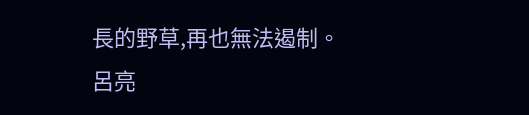長的野草,再也無法遏制。
呂亮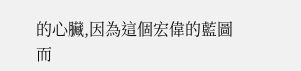的心臟,因為這個宏偉的藍圖而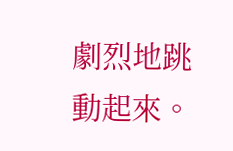劇烈地跳動起來。